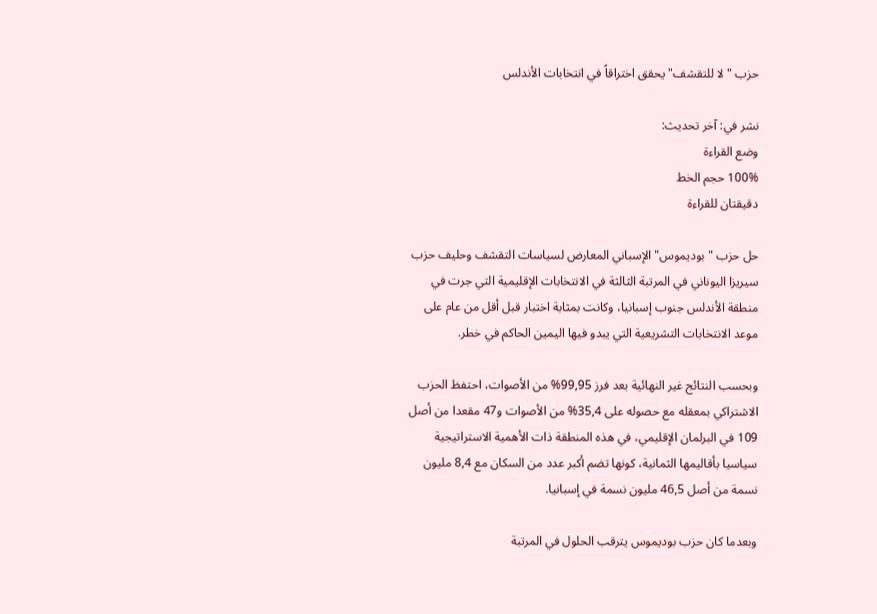حزب "لا للتقشف" يحقق اختراقاً في انتخابات الأندلس

نشر في: آخر تحديث:
وضع القراءة
100% حجم الخط
دقيقتان للقراءة

حل حزب "بوديموس" الإسباني المعارض لسياسات التقشف وحليف حزب سيريزا اليوناني في المرتبة الثالثة في الانتخابات الإقليمية التي جرت في منطقة الأندلس جنوب إسبانيا، وكانت بمثابة اختبار قبل أقل من عام على موعد الانتخابات التشريعية التي يبدو فيها اليمين الحاكم في خطر.

وبحسب النتائج غير النهائية بعد فرز 99,95% من الأصوات، احتفظ الحزب الاشتراكي بمعقله مع حصوله على 35,4% من الأصوات و47 مقعدا من أصل 109 في البرلمان الإقليمي، في هذه المنطقة ذات الأهمية الاستراتيجية سياسيا بأقاليمها الثمانية، كونها تضم أكبر عدد من السكان مع 8,4 مليون نسمة من أصل 46,5 مليون نسمة في إسبانيا.

وبعدما كان حزب بوديموس يترقب الحلول في المرتبة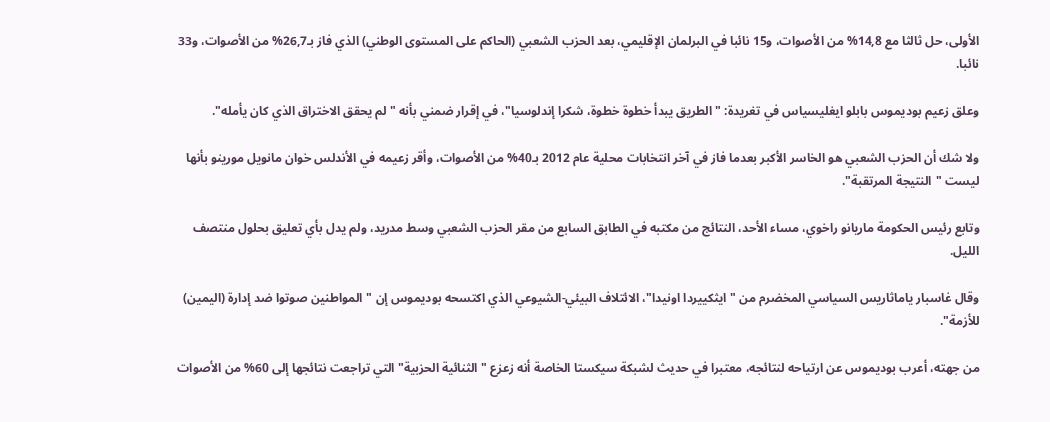الأولى، حل ثالثا مع 14,8% من الأصوات، و15 نائبا في البرلمان الإقليمي، بعد الحزب الشعبي (الحاكم على المستوى الوطني) الذي فاز بـ26,7% من الأصوات، و33 نائبا.

وعلق زعيم بوديموس بابلو ايغليسياس في تغريدة: "الطريق يبدأ خطوة خطوة، شكرا إندلوسيا"، في إقرار ضمني بأنه "لم يحقق الاختراق الذي كان يأمله".

ولا شك أن الحزب الشعبي هو الخاسر الأكبر بعدما فاز في آخر انتخابات محلية عام 2012 بـ40% من الأصوات، وأقر زعيمه في الأندلس خوان مانويل مورينو بأنها ليست "النتيجة المرتقبة".

وتابع رئيس الحكومة ماريانو راخوي، مساء الأحد، النتائج من مكتبه في الطابق السابع من مقر الحزب الشعبي وسط مدريد، ولم يدل بأي تعليق بحلول منتصف الليل.

وقال غاسبار ياماثاريس السياسي المخضرم من "ايثكييردا اونيدا"، الائتلاف البيئي-الشيوعي الذي اكتسحه بوديموس إن "المواطنين صوتوا ضد إدارة (اليمين) للأزمة".

من جهته، أعرب بوديموس عن ارتياحه لنتائجه، معتبرا في حديث لشبكة سيكستا الخاصة أنه زعزع "الثنائية الحزبية" التي تراجعت نتائجها إلى 60% من الأصوات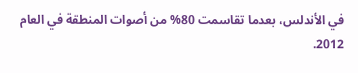في الأندلس، بعدما تقاسمت 80% من أصوات المنطقة في العام 2012.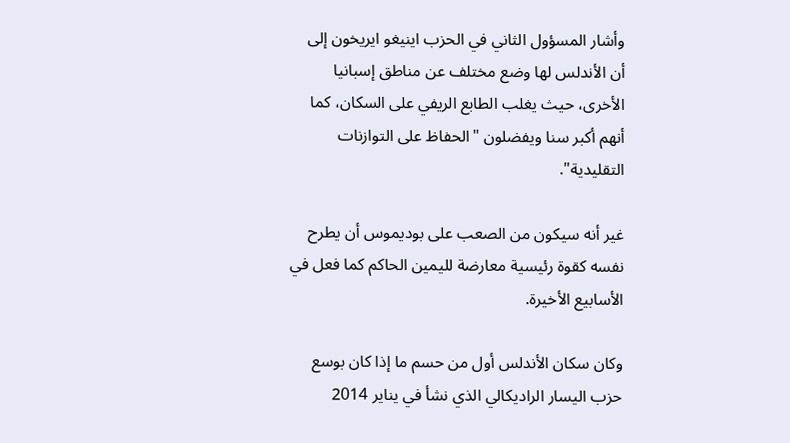وأشار المسؤول الثاني في الحزب اينيغو ايريخون إلى أن الأندلس لها وضع مختلف عن مناطق إسبانيا الأخرى، حيث يغلب الطابع الريفي على السكان، كما أنهم أكبر سنا ويفضلون "الحفاظ على التوازنات التقليدية".

غير أنه سيكون من الصعب على بوديموس أن يطرح نفسه كقوة رئيسية معارضة لليمين الحاكم كما فعل في الأسابيع الأخيرة.

وكان سكان الأندلس أول من حسم ما إذا كان بوسع حزب اليسار الراديكالي الذي نشأ في يناير 2014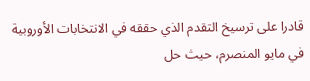قادرا على ترسيخ التقدم الذي حققه في الانتخابات الأوروبية في مايو المنصرم، حيث حل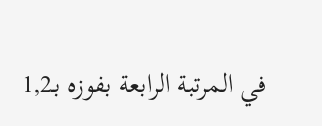في المرتبة الرابعة بفوزه بـ1,2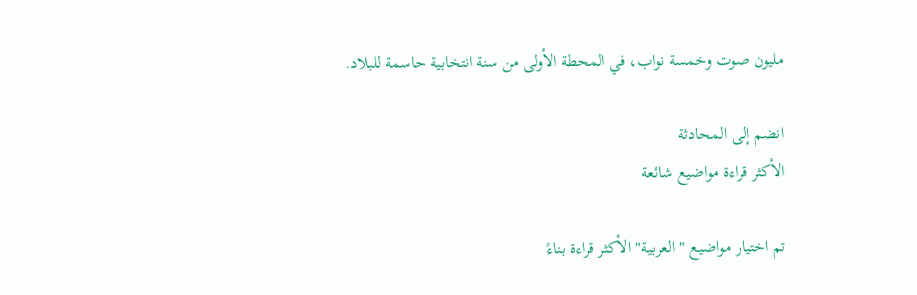مليون صوت وخمسة نواب، في المحطة الأولى من سنة انتخابية حاسمة للبلاد.

انضم إلى المحادثة
الأكثر قراءة مواضيع شائعة

تم اختيار مواضيع "العربية" الأكثر قراءة بناءً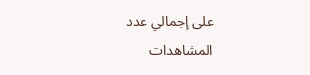على إجمالي عدد المشاهدات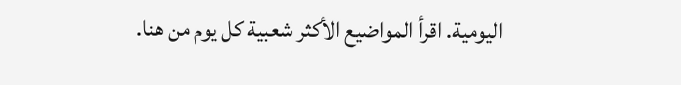اليومية. اقرأ المواضيع الأكثر شعبية كل يوم من هنا.